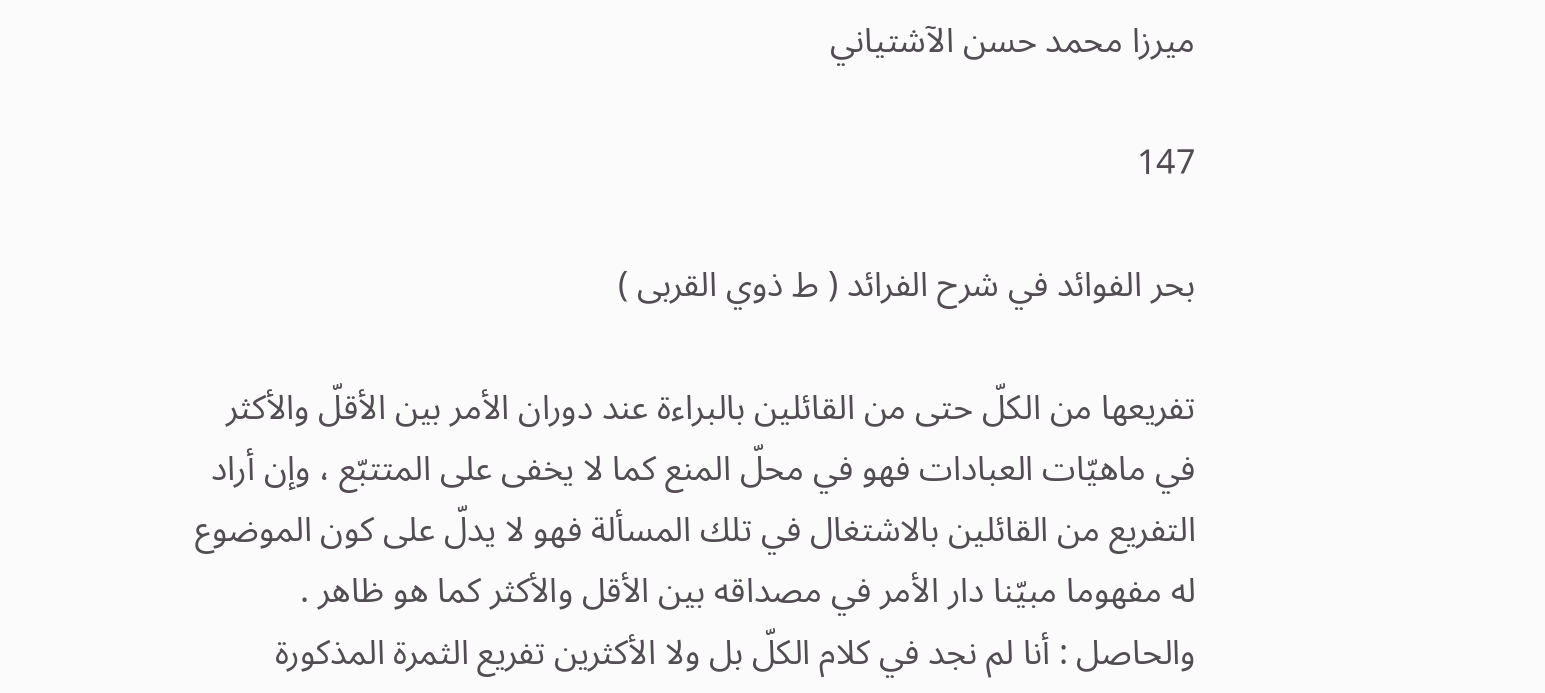ميرزا محمد حسن الآشتياني

147

بحر الفوائد في شرح الفرائد ( ط ذوي القربى )

تفريعها من الكلّ حتى من القائلين بالبراءة عند دوران الأمر بين الأقلّ والأكثر في ماهيّات العبادات فهو في محلّ المنع كما لا يخفى على المتتبّع ، وإن أراد التفريع من القائلين بالاشتغال في تلك المسألة فهو لا يدلّ على كون الموضوع له مفهوما مبيّنا دار الأمر في مصداقه بين الأقل والأكثر كما هو ظاهر . والحاصل : أنا لم نجد في كلام الكلّ بل ولا الأكثرين تفريع الثمرة المذكورة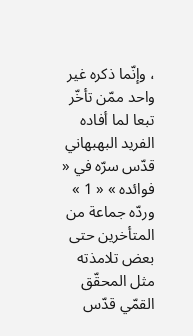، وإنّما ذكره غير واحد ممّن تأخّر تبعا لما أفاده الفريد البهبهاني قدّس سرّه في « فوائده » « 1 » وردّه جماعة من المتأخرين حتى بعض تلامذته مثل المحقّق القمّي قدّس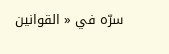سرّه في « القوانين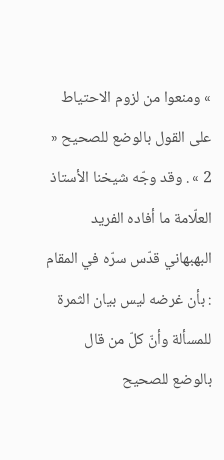» ومنعوا من لزوم الاحتياط على القول بالوضع للصحيح « 2 » . وقد وجّه شيخنا الأستاذ العلّامة ما أفاده الفريد البهبهاني قدّس سرّه في المقام : بأن غرضه ليس بيان الثمرة للمسألة وأنّ كلّ من قال بالوضع للصحيح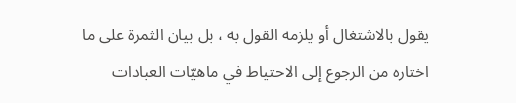يقول بالاشتغال أو يلزمه القول به ، بل بيان الثمرة على ما اختاره من الرجوع إلى الاحتياط في ماهيّات العبادات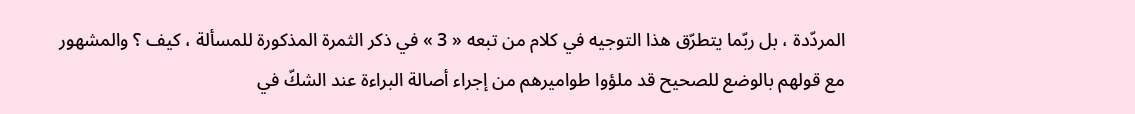المردّدة ، بل ربّما يتطرّق هذا التوجيه في كلام من تبعه « 3 » في ذكر الثمرة المذكورة للمسألة ، كيف ؟ والمشهور مع قولهم بالوضع للصحيح قد ملؤوا طواميرهم من إجراء أصالة البراءة عند الشكّ في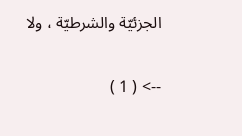الجزئيّة والشرطيّة ، ولا

--> ( 1 )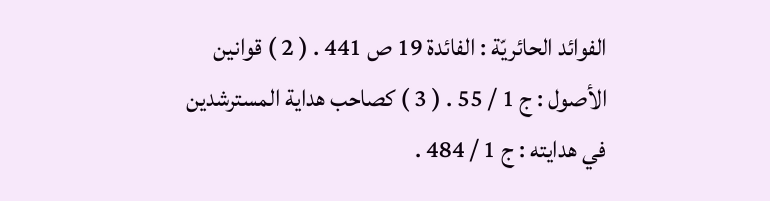الفوائد الحائريّة : الفائدة 19 ص 441 . ( 2 ) قوانين الأصول : ج 1 / 55 . ( 3 ) كصاحب هداية المسترشدين في هدايته : ج 1 / 484 .